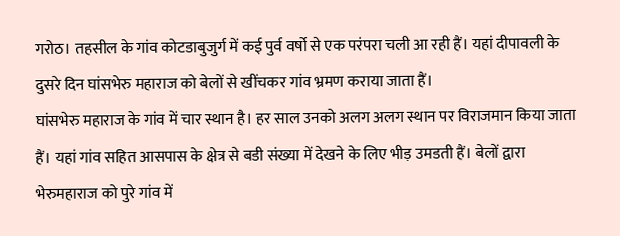गरोठ। तहसील के गांव कोटडाबुजुर्ग में कई पुर्व वर्षो से एक परंपरा चली आ रही हैं। यहां दीपावली के दुसरे दिन घांसभेरु महाराज को बेलों से खींचकर गांव भ्रमण कराया जाता हैं।
घांसभेरु महाराज के गांव में चार स्थान है। हर साल उनको अलग अलग स्थान पर विराजमान किया जाता हैं। यहां गांव सहित आसपास के क्षेत्र से बडी संख्या में देखने के लिए भीड़ उमडती हैं। बेलों द्वारा भेरुमहाराज को पुरे गांव में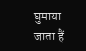घुमाया जाता हैं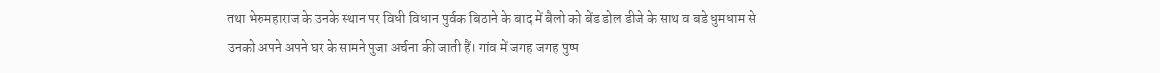तथा भेरुमहाराज के उनके स्थान पर विधी विधान पुर्वक बिठाने के बाद में बैलो को बेंड डोल डीजे के साथ व बडे धुमधाम से उनको अपने अपने घर के सामने पुजा अर्चना की जाती हैं। गांव में जगह जगह पुष्प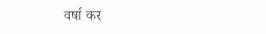वर्षा कर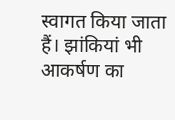स्वागत किया जाता हैं। झांकियां भी आकर्षण का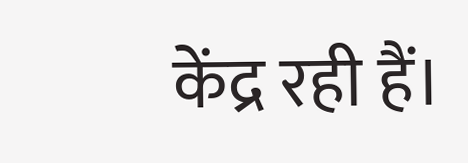केंद्र रही हैं।